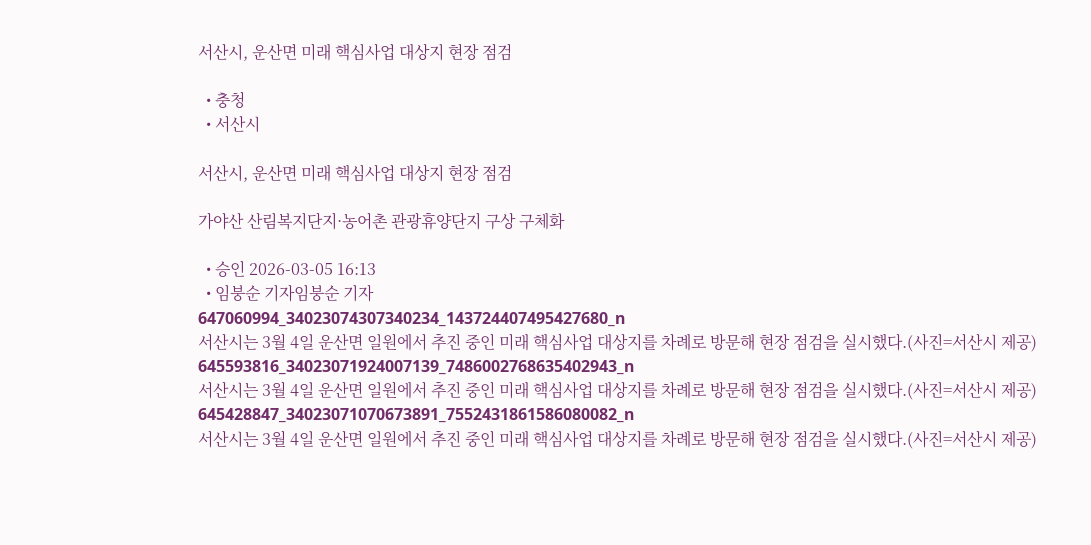서산시, 운산면 미래 핵심사업 대상지 현장 점검

  • 충청
  • 서산시

서산시, 운산면 미래 핵심사업 대상지 현장 점검

가야산 산림복지단지·농어촌 관광휴양단지 구상 구체화

  • 승인 2026-03-05 16:13
  • 임붕순 기자임붕순 기자
647060994_34023074307340234_143724407495427680_n
서산시는 3월 4일 운산면 일원에서 추진 중인 미래 핵심사업 대상지를 차례로 방문해 현장 점검을 실시했다.(사진=서산시 제공)
645593816_34023071924007139_7486002768635402943_n
서산시는 3월 4일 운산면 일원에서 추진 중인 미래 핵심사업 대상지를 차례로 방문해 현장 점검을 실시했다.(사진=서산시 제공)
645428847_34023071070673891_7552431861586080082_n
서산시는 3월 4일 운산면 일원에서 추진 중인 미래 핵심사업 대상지를 차례로 방문해 현장 점검을 실시했다.(사진=서산시 제공)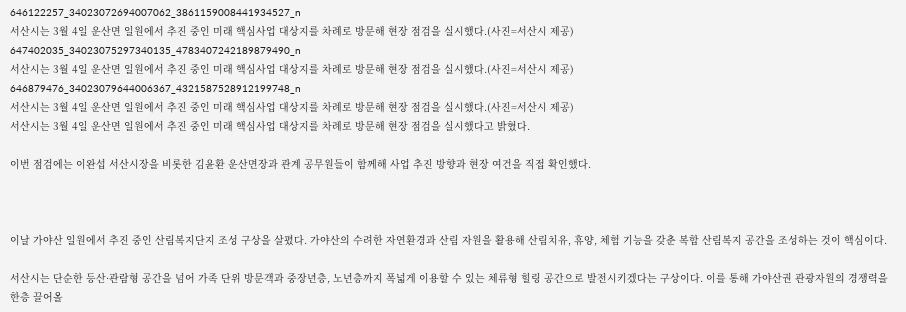646122257_34023072694007062_3861159008441934527_n
서산시는 3월 4일 운산면 일원에서 추진 중인 미래 핵심사업 대상지를 차례로 방문해 현장 점검을 실시했다.(사진=서산시 제공)
647402035_34023075297340135_4783407242189879490_n
서산시는 3월 4일 운산면 일원에서 추진 중인 미래 핵심사업 대상지를 차례로 방문해 현장 점검을 실시했다.(사진=서산시 제공)
646879476_34023079644006367_4321587528912199748_n
서산시는 3월 4일 운산면 일원에서 추진 중인 미래 핵심사업 대상지를 차례로 방문해 현장 점검을 실시했다.(사진=서산시 제공)
서산시는 3월 4일 운산면 일원에서 추진 중인 미래 핵심사업 대상지를 차례로 방문해 현장 점검을 실시했다고 밝혔다.

이번 점검에는 이완섭 서산시장을 비롯한 김윤환 운산면장과 관계 공무원들이 함께해 사업 추진 방향과 현장 여건을 직접 확인했다.



이날 가야산 일원에서 추진 중인 산림복지단지 조성 구상을 살폈다. 가야산의 수려한 자연환경과 산림 자원을 활용해 산림치유, 휴양, 체험 기능을 갖춘 복합 산림복지 공간을 조성하는 것이 핵심이다.

서산시는 단순한 등산·관람형 공간을 넘어 가족 단위 방문객과 중장년층, 노년층까지 폭넓게 이용할 수 있는 체류형 힐링 공간으로 발전시키겠다는 구상이다. 이를 통해 가야산권 관광자원의 경쟁력을 한층 끌어올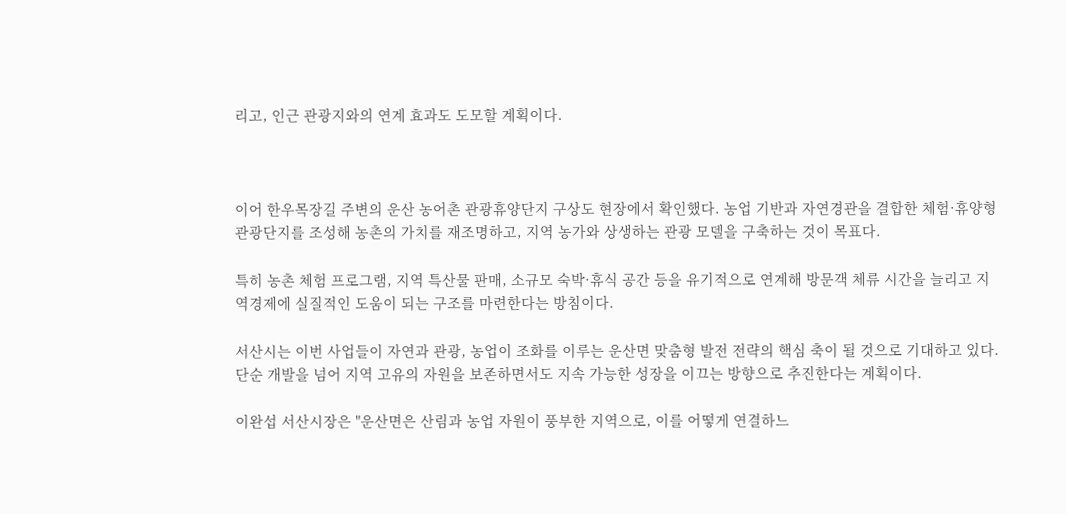리고, 인근 관광지와의 연계 효과도 도모할 계획이다.



이어 한우목장길 주변의 운산 농어촌 관광휴양단지 구상도 현장에서 확인했다. 농업 기반과 자연경관을 결합한 체험·휴양형 관광단지를 조성해 농촌의 가치를 재조명하고, 지역 농가와 상생하는 관광 모델을 구축하는 것이 목표다.

특히 농촌 체험 프로그램, 지역 특산물 판매, 소규모 숙박·휴식 공간 등을 유기적으로 연계해 방문객 체류 시간을 늘리고 지역경제에 실질적인 도움이 되는 구조를 마련한다는 방침이다.

서산시는 이번 사업들이 자연과 관광, 농업이 조화를 이루는 운산면 맞춤형 발전 전략의 핵심 축이 될 것으로 기대하고 있다. 단순 개발을 넘어 지역 고유의 자원을 보존하면서도 지속 가능한 성장을 이끄는 방향으로 추진한다는 계획이다.

이완섭 서산시장은 "운산면은 산림과 농업 자원이 풍부한 지역으로, 이를 어떻게 연결하느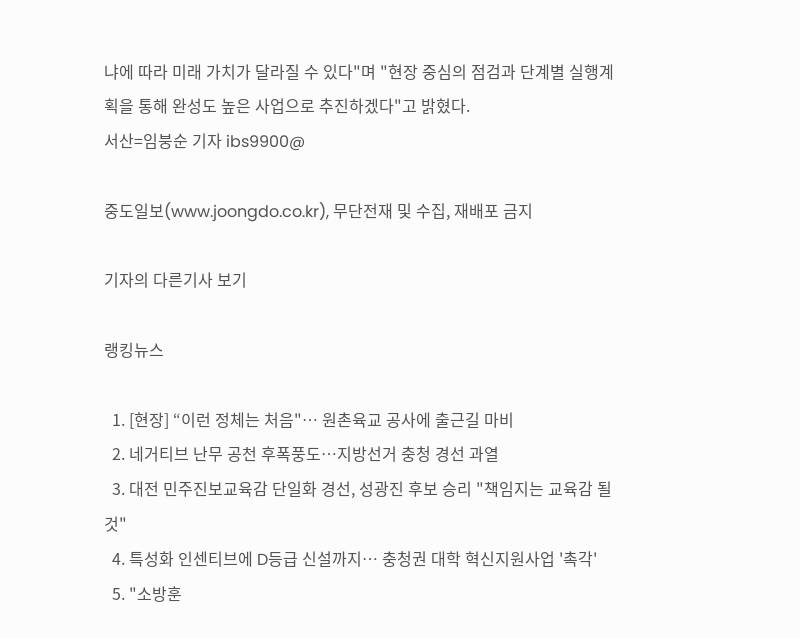냐에 따라 미래 가치가 달라질 수 있다"며 "현장 중심의 점검과 단계별 실행계획을 통해 완성도 높은 사업으로 추진하겠다"고 밝혔다.
서산=임붕순 기자 ibs9900@

중도일보(www.joongdo.co.kr), 무단전재 및 수집, 재배포 금지

기자의 다른기사 보기

랭킹뉴스

  1. [현장] “이런 정체는 처음"… 원촌육교 공사에 출근길 마비
  2. 네거티브 난무 공천 후폭풍도…지방선거 충청 경선 과열
  3. 대전 민주진보교육감 단일화 경선, 성광진 후보 승리 "책임지는 교육감 될 것"
  4. 특성화 인센티브에 D등급 신설까지… 충청권 대학 혁신지원사업 '촉각'
  5. "소방훈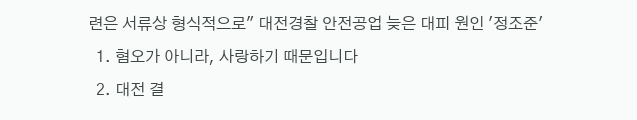련은 서류상 형식적으로" 대전경찰 안전공업 늦은 대피 원인 '정조준'
  1. 혐오가 아니라, 사랑하기 때문입니다
  2. 대전 결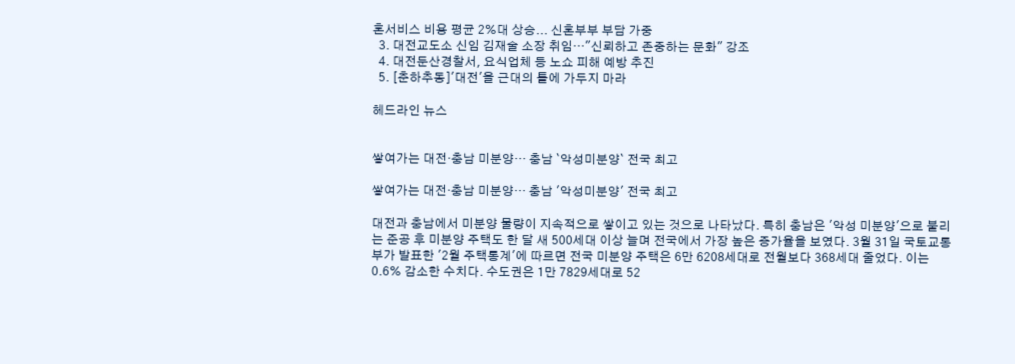혼서비스 비용 평균 2%대 상승... 신혼부부 부담 가중
  3. 대전교도소 신임 김재술 소장 취임…"신뢰하고 존중하는 문화" 강조
  4. 대전둔산경찰서, 요식업체 등 노쇼 피해 예방 추진
  5. [춘하추동]'대전'을 근대의 틀에 가두지 마라

헤드라인 뉴스


쌓여가는 대전·충남 미분양… 충남 `악성미분양` 전국 최고

쌓여가는 대전·충남 미분양… 충남 '악성미분양' 전국 최고

대전과 충남에서 미분양 물량이 지속적으로 쌓이고 있는 것으로 나타났다. 특히 충남은 '악성 미분양'으로 불리는 준공 후 미분양 주택도 한 달 새 500세대 이상 늘며 전국에서 가장 높은 증가율을 보였다. 3월 31일 국토교통부가 발표한 '2월 주택통계'에 따르면 전국 미분양 주택은 6만 6208세대로 전월보다 368세대 줄었다. 이는 0.6% 감소한 수치다. 수도권은 1만 7829세대로 52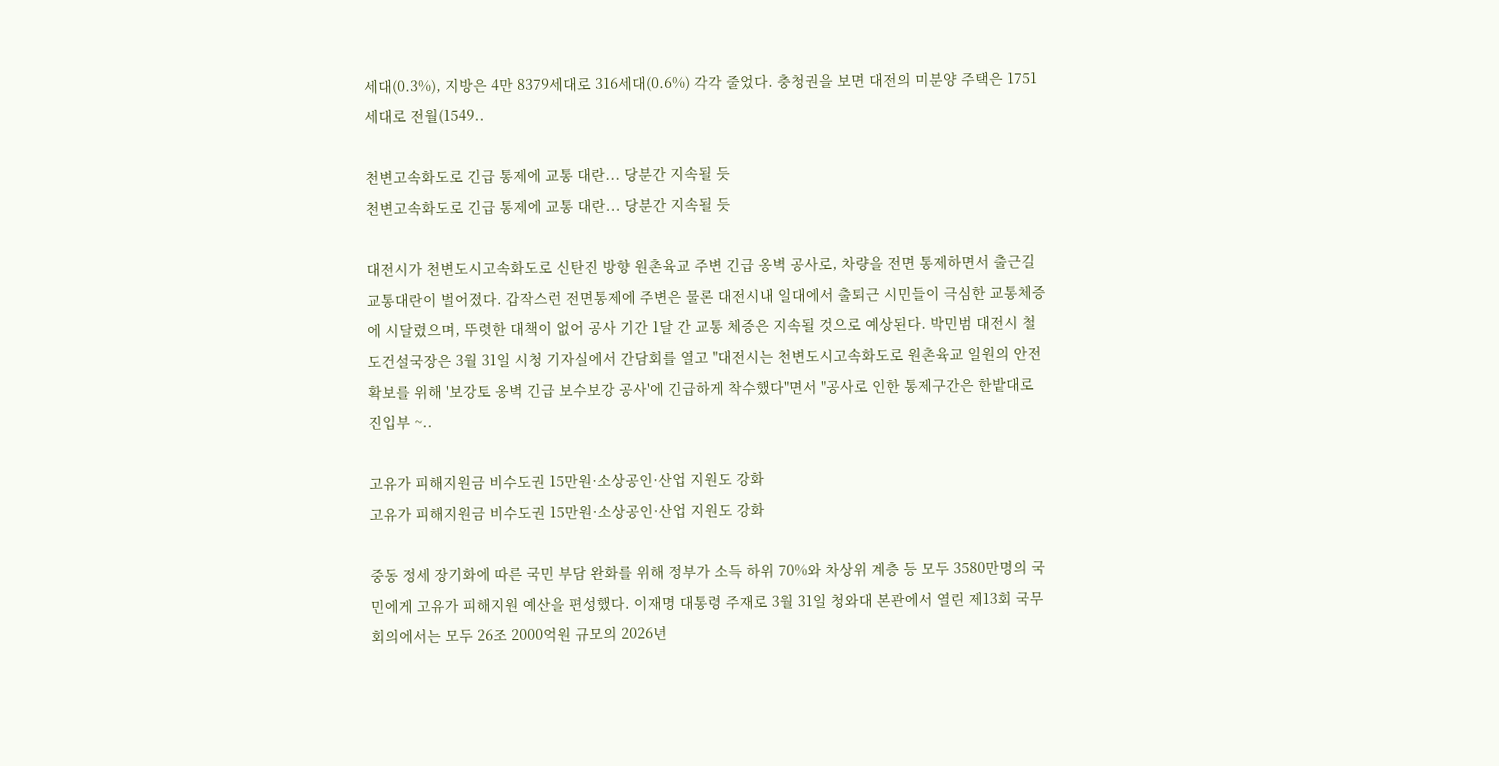세대(0.3%), 지방은 4만 8379세대로 316세대(0.6%) 각각 줄었다. 충청권을 보면 대전의 미분양 주택은 1751세대로 전월(1549..

천변고속화도로 긴급 통제에 교통 대란... 당분간 지속될 듯
천변고속화도로 긴급 통제에 교통 대란... 당분간 지속될 듯

대전시가 천변도시고속화도로 신탄진 방향 원촌육교 주변 긴급 옹벽 공사로, 차량을 전면 통제하면서 출근길 교통대란이 벌어졌다. 갑작스런 전면통제에 주변은 물론 대전시내 일대에서 출퇴근 시민들이 극심한 교통체증에 시달렸으며, 뚜렷한 대책이 없어 공사 기간 1달 간 교통 체증은 지속될 것으로 예상된다. 박민범 대전시 철도건설국장은 3월 31일 시청 기자실에서 간담회를 열고 "대전시는 천변도시고속화도로 원촌육교 일원의 안전 확보를 위해 '보강토 옹벽 긴급 보수보강 공사'에 긴급하게 착수했다"면서 "공사로 인한 통제구간은 한밭대로 진입부 ~..

고유가 피해지원금 비수도권 15만원·소상공인·산업 지원도 강화
고유가 피해지원금 비수도권 15만원·소상공인·산업 지원도 강화

중동 정세 장기화에 따른 국민 부담 완화를 위해 정부가 소득 하위 70%와 차상위 계층 등 모두 3580만명의 국민에게 고유가 피해지원 예산을 편성했다. 이재명 대통령 주재로 3월 31일 청와대 본관에서 열린 제13회 국무회의에서는 모두 26조 2000억원 규모의 2026년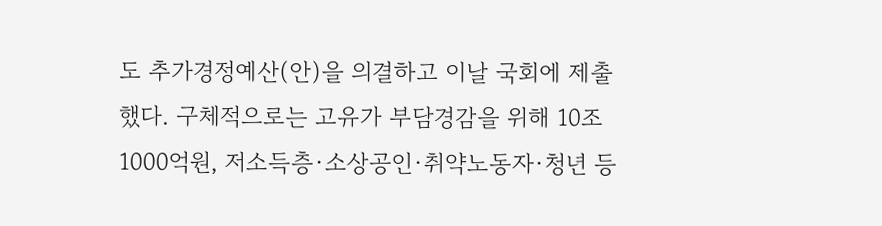도 추가경정예산(안)을 의결하고 이날 국회에 제출했다. 구체적으로는 고유가 부담경감을 위해 10조 1000억원, 저소득층·소상공인·취약노동자·청년 등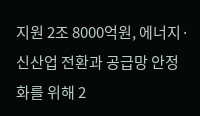지원 2조 8000억원, 에너지·신산업 전환과 공급망 안정화를 위해 2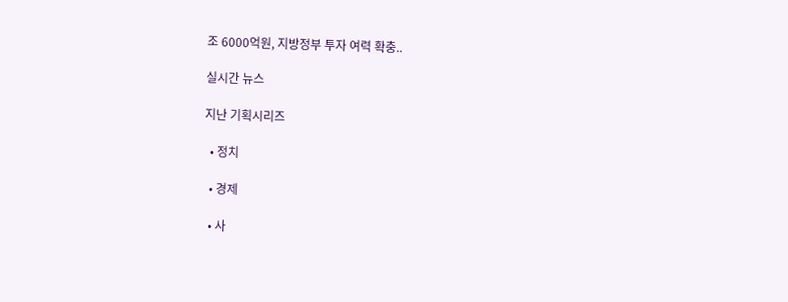조 6000억원, 지방정부 투자 여력 확충..

실시간 뉴스

지난 기획시리즈

  • 정치

  • 경제

  • 사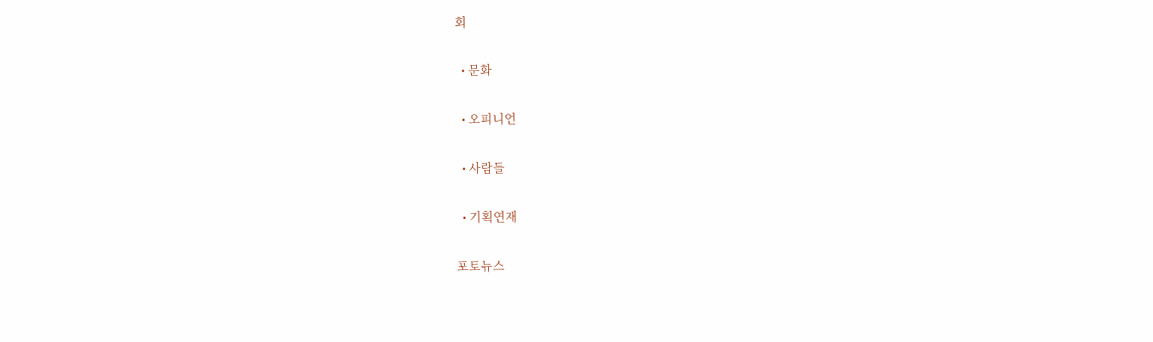회

  • 문화

  • 오피니언

  • 사람들

  • 기획연재

포토뉴스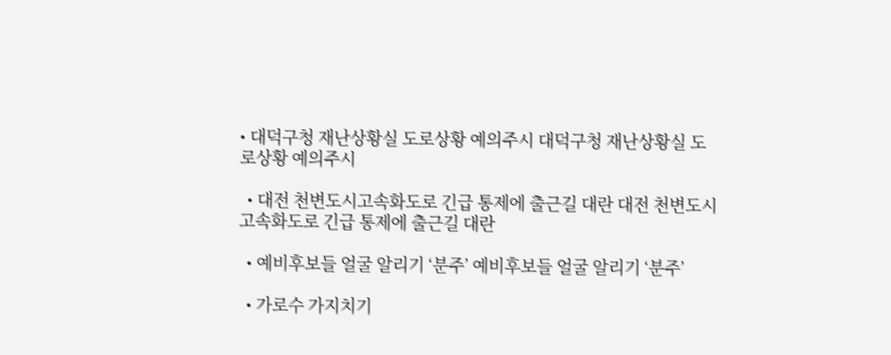• 대덕구청 재난상황실 도로상황 예의주시 대덕구청 재난상황실 도로상황 예의주시

  • 대전 천변도시고속화도로 긴급 통제에 출근길 대란 대전 천변도시고속화도로 긴급 통제에 출근길 대란

  • 예비후보들 얼굴 알리기 ‘분주’ 예비후보들 얼굴 알리기 ‘분주’

  • 가로수 가지치기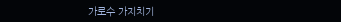가로수 가지치기